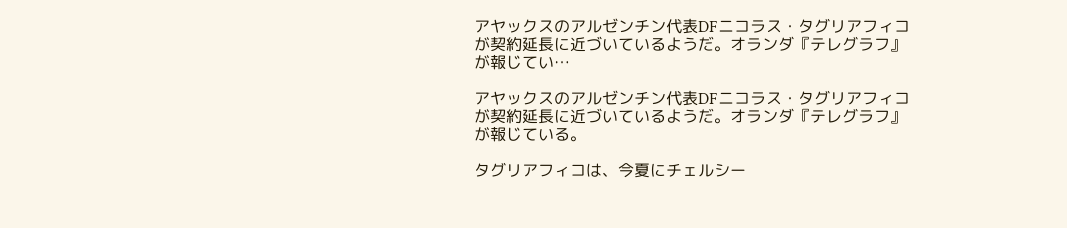アヤックスのアルゼンチン代表DFニコラス・タグリアフィコが契約延長に近づいているようだ。オランダ『テレグラフ』が報じてい…

アヤックスのアルゼンチン代表DFニコラス・タグリアフィコが契約延長に近づいているようだ。オランダ『テレグラフ』が報じている。

タグリアフィコは、今夏にチェルシー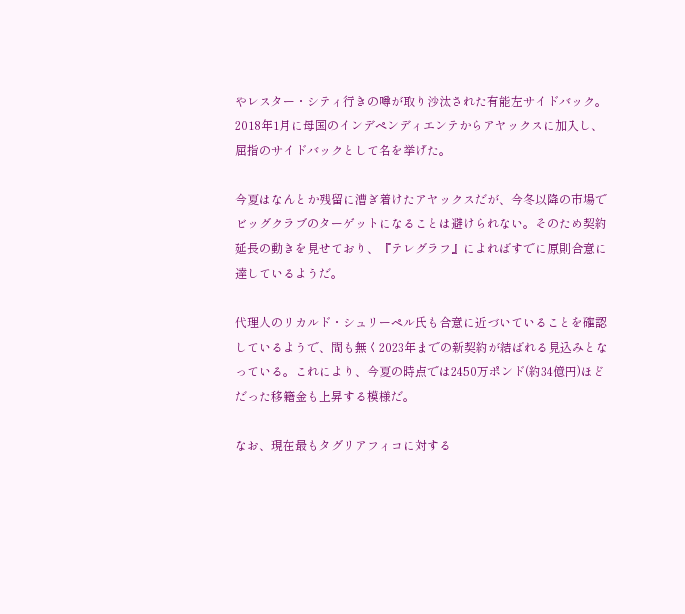やレスター・シティ行きの噂が取り沙汰された有能左サイドバック。2018年1月に母国のインデペンディエンテからアヤックスに加入し、屈指のサイドバックとして名を挙げた。

今夏はなんとか残留に漕ぎ着けたアヤックスだが、今冬以降の市場でビッグクラブのターゲットになることは避けられない。そのため契約延長の動きを見せており、『テレグラフ』によればすでに原則合意に達しているようだ。

代理人のリカルド・シュリーペル氏も合意に近づいていることを確認しているようで、間も無く2023年までの新契約が結ばれる見込みとなっている。これにより、今夏の時点では2450万ポンド(約34億円)ほどだった移籍金も上昇する模様だ。

なお、現在最もタグリアフィコに対する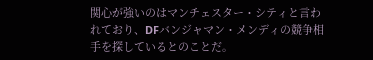関心が強いのはマンチェスター・シティと言われており、DFバンジャマン・メンディの競争相手を探しているとのことだ。